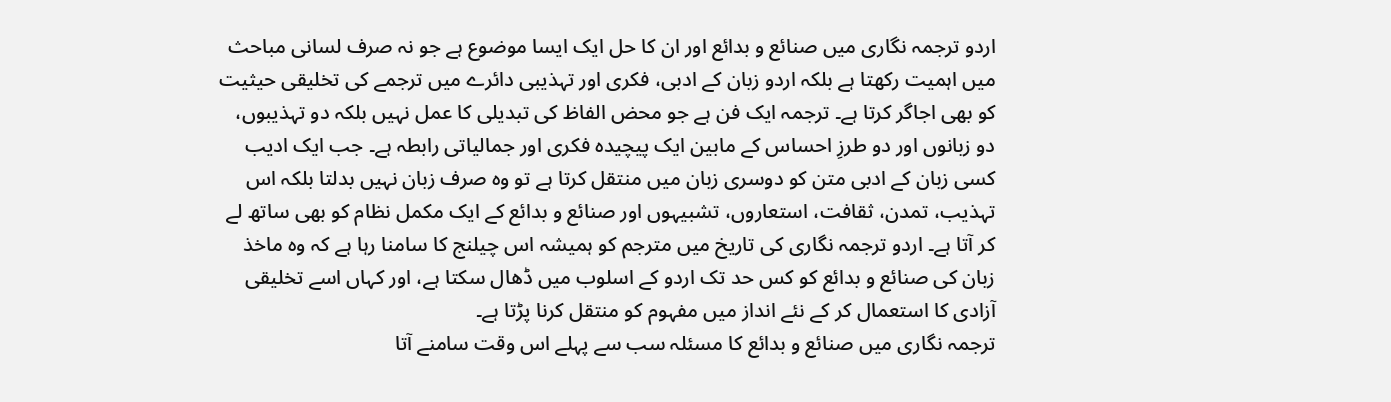اردو ترجمہ نگاری میں صنائع و بدائع اور ان کا حل ایک ایسا موضوع ہے جو نہ صرف لسانی مباحث میں اہمیت رکھتا ہے بلکہ اردو زبان کے ادبی، فکری اور تہذیبی دائرے میں ترجمے کی تخلیقی حیثیت کو بھی اجاگر کرتا ہے۔ ترجمہ ایک فن ہے جو محض الفاظ کی تبدیلی کا عمل نہیں بلکہ دو تہذیبوں، دو زبانوں اور دو طرزِ احساس کے مابین ایک پیچیدہ فکری اور جمالیاتی رابطہ ہے۔ جب ایک ادیب کسی زبان کے ادبی متن کو دوسری زبان میں منتقل کرتا ہے تو وہ صرف زبان نہیں بدلتا بلکہ اس تہذیب، تمدن، ثقافت، استعاروں، تشبیہوں اور صنائع و بدائع کے ایک مکمل نظام کو بھی ساتھ لے کر آتا ہے۔ اردو ترجمہ نگاری کی تاریخ میں مترجم کو ہمیشہ اس چیلنج کا سامنا رہا ہے کہ وہ ماخذ زبان کی صنائع و بدائع کو کس حد تک اردو کے اسلوب میں ڈھال سکتا ہے، اور کہاں اسے تخلیقی آزادی کا استعمال کر کے نئے انداز میں مفہوم کو منتقل کرنا پڑتا ہے۔
ترجمہ نگاری میں صنائع و بدائع کا مسئلہ سب سے پہلے اس وقت سامنے آتا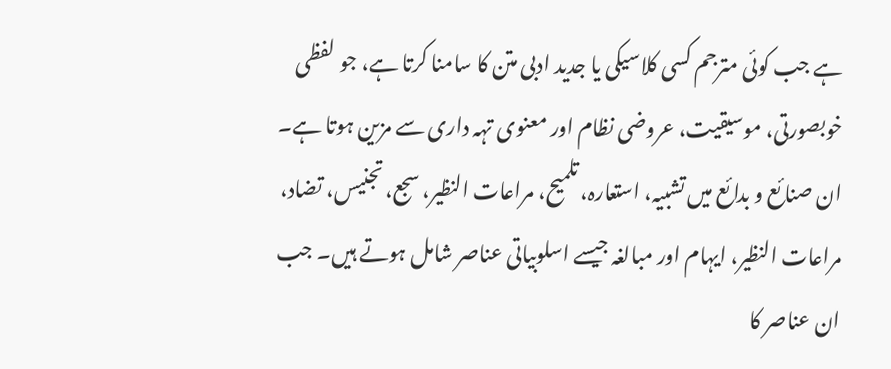ہے جب کوئی مترجم کسی کلاسیکی یا جدید ادبی متن کا سامنا کرتا ہے، جو لفظی خوبصورتی، موسیقیت، عروضی نظام اور معنوی تہہ داری سے مزین ہوتا ہے۔ ان صنائع و بدائع میں تشبیہ، استعارہ، تلمیح، مراعات النظیر، سجع، تجنیس، تضاد، مراعات النظیر، ایہام اور مبالغہ جیسے اسلوبیاتی عناصر شامل ہوتے ہیں۔ جب ان عناصر کا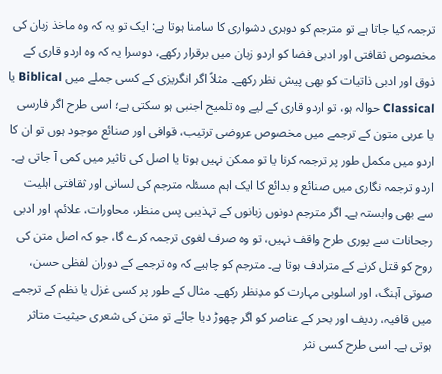ترجمہ کیا جاتا ہے تو مترجم کو دوہری دشواری کا سامنا ہوتا ہے: ایک تو یہ کہ وہ ماخذ زبان کی مخصوص ثقافتی اور ادبی فضا کو اردو زبان میں برقرار رکھے، دوسرا یہ کہ وہ اردو قاری کے ذوق اور ادبی ذاتیات کو بھی پیش نظر رکھے۔ مثلاً اگر انگریزی کے کسی جملے میں Biblical یا Classical حوالہ ہو، تو اردو قاری کے لیے وہ تلمیح اجنبی ہو سکتی ہے؛ اسی طرح اگر فارسی یا عربی متون کے ترجمے میں مخصوص عروضی ترتیب، قوافی اور صنائع موجود ہوں تو ان کا اردو میں مکمل طور پر ترجمہ کرنا یا تو ممکن نہیں ہوتا یا اصل کی تاثیر میں کمی آ جاتی ہے۔
اردو ترجمہ نگاری میں صنائع و بدائع کا ایک اہم مسئلہ مترجم کی لسانی اور ثقافتی اہلیت سے بھی وابستہ ہے۔ اگر مترجم دونوں زبانوں کے تہذیبی پس منظر، محاورات، علائم، اور ادبی رجحانات سے پوری طرح واقف نہیں، تو وہ صرف لغوی ترجمہ کرے گا، جو کہ اصل متن کی روح کو قتل کرنے کے مترادف ہوتا ہے۔ مترجم کو چاہیے کہ وہ ترجمے کے دوران لفظی حسن، صوتی آہنگ، اور اسلوبی مہارت کو مدِنظر رکھے۔ مثال کے طور پر کسی غزل یا نظم کے ترجمے میں قافیہ، ردیف اور بحر کے عناصر کو اگر چھوڑ دیا جائے تو متن کی شعری حیثیت متاثر ہوتی ہے۔ اسی طرح کسی نثر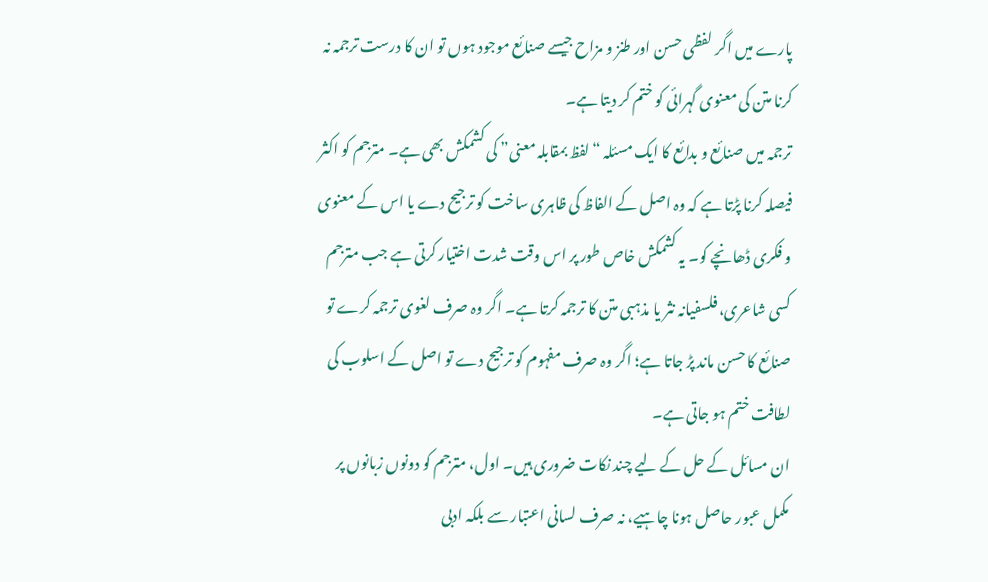پارے میں اگر لفظی حسن اور طنز و مزاح جیسے صنائع موجود ہوں تو ان کا درست ترجمہ نہ کرنا متن کی معنوی گہرائی کو ختم کر دیتا ہے۔
ترجمہ میں صنائع و بدائع کا ایک مسئلہ “لفظ بمقابلہ معنی” کی کشمکش بھی ہے۔ مترجم کو اکثر فیصلہ کرنا پڑتا ہے کہ وہ اصل کے الفاظ کی ظاہری ساخت کو ترجیح دے یا اس کے معنوی و فکری ڈھانچے کو۔ یہ کشمکش خاص طور پر اس وقت شدت اختیار کرتی ہے جب مترجم کسی شاعری، فلسفیانہ نثر یا مذہبی متن کا ترجمہ کرتا ہے۔ اگر وہ صرف لغوی ترجمہ کرے تو صنائع کا حسن ماند پڑ جاتا ہے؛ اگر وہ صرف مفہوم کو ترجیح دے تو اصل کے اسلوب کی لطافت ختم ہو جاتی ہے۔
ان مسائل کے حل کے لیے چند نکات ضروری ہیں۔ اول، مترجم کو دونوں زبانوں پر مکمل عبور حاصل ہونا چاہیے، نہ صرف لسانی اعتبار سے بلکہ ادبی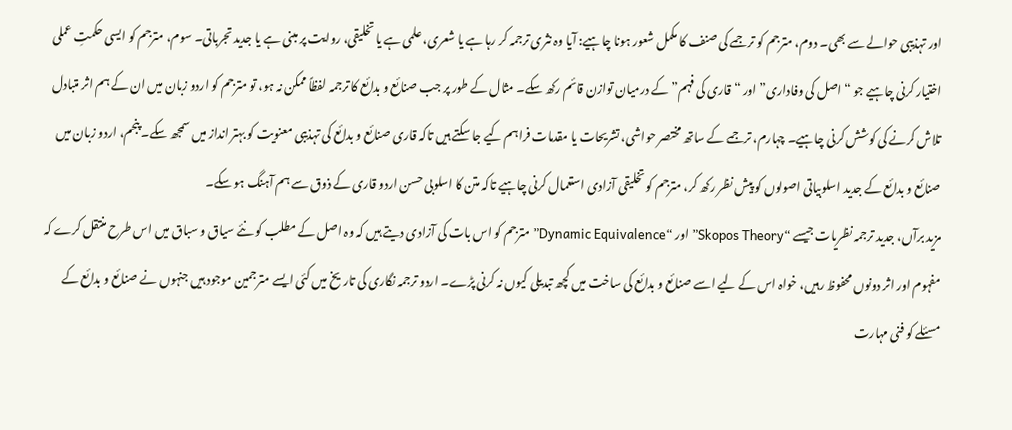اور تہذیبی حوالے سے بھی۔ دوم، مترجم کو ترجمے کی صنف کا مکمل شعور ہونا چاہیے: آیا وہ نثری ترجمہ کر رہا ہے یا شعری، علمی ہے یا تخلیقی، روایت پر مبنی ہے یا جدید تجرباتی۔ سوم، مترجم کو ایسی حکمتِ عملی اختیار کرنی چاہیے جو “اصل کی وفاداری” اور “قاری کی فہم” کے درمیان توازن قائم رکھ سکے۔ مثال کے طور پر جب صنائع و بدائع کا ترجمہ لفظاً ممکن نہ ہو، تو مترجم کو اردو زبان میں ان کے ہم اثر متبادل تلاش کرنے کی کوشش کرنی چاہیے۔ چہارم، ترجمے کے ساتھ مختصر حواشی، تشریحات یا مقدمات فراہم کیے جا سکتے ہیں تاکہ قاری صنائع و بدائع کی تہذیبی معنویت کو بہتر انداز میں سمجھ سکے۔ پنجم، اردو زبان میں صنائع و بدائع کے جدید اسلوبیاتی اصولوں کو پیش نظر رکھ کر، مترجم کو تخلیقی آزادی استعمال کرنی چاہیے تاکہ متن کا اسلوبی حسن اردو قاری کے ذوق سے ہم آہنگ ہو سکے۔
مزید برآں، جدید ترجمہ نظریات جیسے “Skopos Theory” اور “Dynamic Equivalence” مترجم کو اس بات کی آزادی دیتے ہیں کہ وہ اصل کے مطلب کو نئے سیاق و سباق میں اس طرح منتقل کرے کہ مفہوم اور اثر دونوں محفوظ رہیں، خواہ اس کے لیے اسے صنائع و بدائع کی ساخت میں کچھ تبدیلی کیوں نہ کرنی پڑے۔ اردو ترجمہ نگاری کی تاریخ میں کئی ایسے مترجمین موجود ہیں جنہوں نے صنائع و بدائع کے مسئلے کو فنی مہارت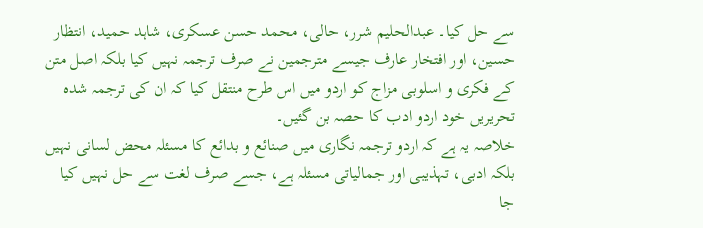سے حل کیا۔ عبدالحلیم شرر، حالی، محمد حسن عسکری، شاہد حمید، انتظار حسین، اور افتخار عارف جیسے مترجمین نے صرف ترجمہ نہیں کیا بلکہ اصل متن کے فکری و اسلوبی مزاج کو اردو میں اس طرح منتقل کیا کہ ان کی ترجمہ شدہ تحریریں خود اردو ادب کا حصہ بن گئیں۔
خلاصہ یہ ہے کہ اردو ترجمہ نگاری میں صنائع و بدائع کا مسئلہ محض لسانی نہیں بلکہ ادبی، تہذیبی اور جمالیاتی مسئلہ ہے، جسے صرف لغت سے حل نہیں کیا جا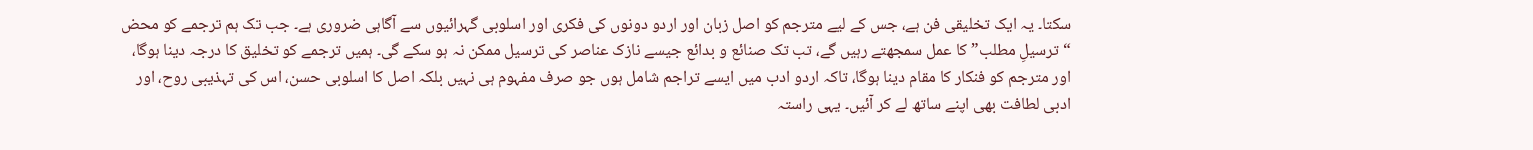سکتا۔ یہ ایک تخلیقی فن ہے، جس کے لیے مترجم کو اصل زبان اور اردو دونوں کی فکری اور اسلوبی گہرائیوں سے آگاہی ضروری ہے۔ جب تک ہم ترجمے کو محض “ترسیلِ مطلب” کا عمل سمجھتے رہیں گے، تب تک صنائع و بدائع جیسے نازک عناصر کی ترسیل ممکن نہ ہو سکے گی۔ ہمیں ترجمے کو تخلیق کا درجہ دینا ہوگا، اور مترجم کو فنکار کا مقام دینا ہوگا، تاکہ اردو ادب میں ایسے تراجم شامل ہوں جو صرف مفہوم ہی نہیں بلکہ اصل کا اسلوبی حسن، اس کی تہذیبی روح، اور ادبی لطافت بھی اپنے ساتھ لے کر آئیں۔ یہی راستہ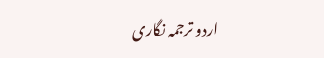اردو ترجمہ نگاری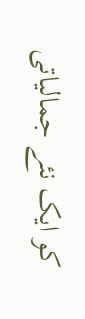کو ایک نئے جمالیاتی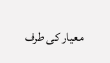معیار کی طرف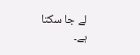لے جا سکتا ہے۔